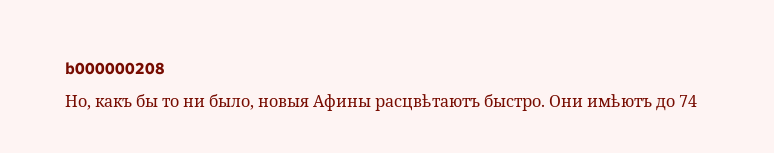b000000208
Но, какъ бы то ни было, новыя Афины расцвѣтаютъ быстро. Они имѣютъ до 74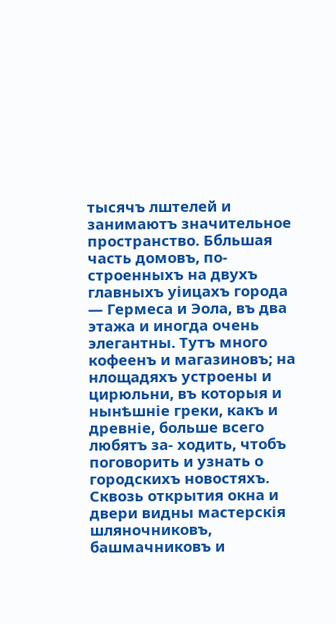тысячъ лштелей и занимаютъ значительное пространство. Ббльшая часть домовъ, по- строенныхъ на двухъ главныхъ уіицахъ города — Гермеса и Эола, въ два этажа и иногда очень элегантны. Тутъ много кофеенъ и магазиновъ; на нлощадяхъ устроены и цирюльни, въ которыя и нынѣшніе греки, какъ и древніе, больше всего любятъ за- ходить, чтобъ поговорить и узнать о городскихъ новостяхъ. Сквозь открытия окна и двери видны мастерскія шляночниковъ, башмачниковъ и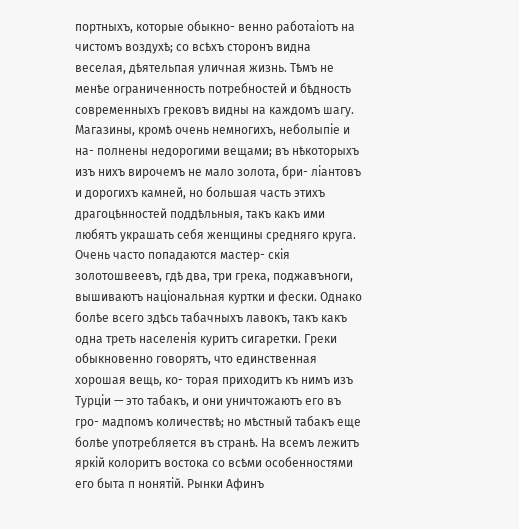портныхъ, которые обыкно- венно работаіотъ на чистомъ воздухѣ; со всѣхъ сторонъ видна веселая, дѣятельпая уличная жизнь. Тѣмъ не менѣе ограниченность потребностей и бѣдность современныхъ грековъ видны на каждомъ шагу. Магазины, кромѣ очень немногихъ, неболыпіе и на- полнены недорогими вещами; въ нѣкоторыхъ изъ нихъ вирочемъ не мало золота, бри- ліантовъ и дорогихъ камней, но большая часть этихъ драгоцѣнностей поддѣльныя, такъ какъ ими любятъ украшать себя женщины средняго круга. Очень часто попадаются мастер- скія золотошвеевъ, гдѣ два, три грека, поджавъноги, вышиваютъ національная куртки и фески. Однако болѣе всего здѣсь табачныхъ лавокъ, такъ какъ одна треть населенія куритъ сигаретки. Греки обыкновенно говорятъ, что единственная хорошая вещь, ко- торая приходитъ къ нимъ изъ Турціи — это табакъ, и они уничтожаютъ его въ гро- мадпомъ количествѣ; но мѣстный табакъ еще болѣе употребляется въ странѣ. На всемъ лежитъ яркій колоритъ востока со всѣми особенностями его быта п нонятій. Рынки Афинъ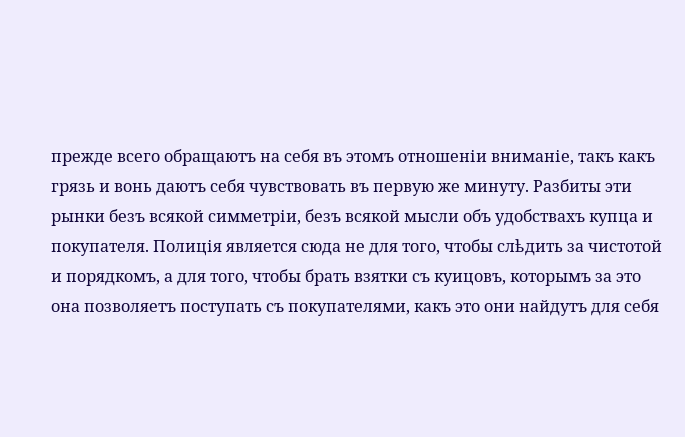прежде всего обращаютъ на себя въ этомъ отношеніи вниманіе, такъ какъ грязь и вонь даютъ себя чувствовать въ первую же минуту. Разбиты эти рынки безъ всякой симметріи, безъ всякой мысли объ удобствахъ купца и покупателя. Полиція является сюда не для того, чтобы слѣдить за чистотой и порядкомъ, а для того, чтобы брать взятки съ куицовъ, которымъ за это она позволяетъ поступать съ покупателями, какъ это они найдутъ для себя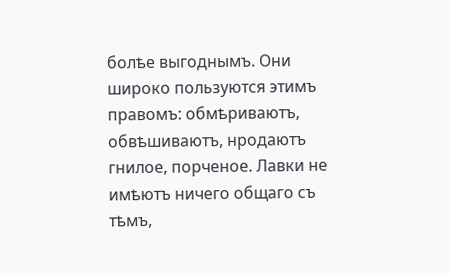болѣе выгоднымъ. Они широко пользуются этимъ правомъ: обмѣриваютъ, обвѣшиваютъ, нродаютъ гнилое, порченое. Лавки не имѣютъ ничего общаго съ тѣмъ,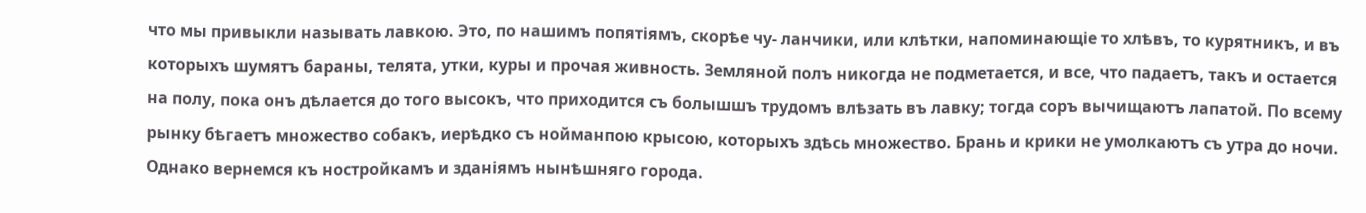что мы привыкли называть лавкою. Это, по нашимъ попятіямъ, скорѣе чу- ланчики, или клѣтки, напоминающіе то хлѣвъ, то курятникъ, и въ которыхъ шумятъ бараны, телята, утки, куры и прочая живность. Земляной полъ никогда не подметается, и все, что падаетъ, такъ и остается на полу, пока онъ дѣлается до того высокъ, что приходится съ болышшъ трудомъ влѣзать въ лавку; тогда соръ вычищаютъ лапатой. По всему рынку бѣгаетъ множество собакъ, иерѣдко съ нойманпою крысою, которыхъ здѣсь множество. Брань и крики не умолкаютъ съ утра до ночи. Однако вернемся къ ностройкамъ и зданіямъ нынѣшняго города.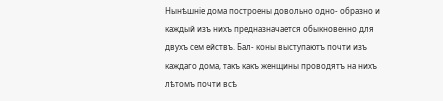Нынѣшніе дома построены довольно одно- образно и каждый изъ нихъ предназначается обыкновенно для двухъ сем ействъ. Бал- коны выступаютъ почти изъ каждаго дома, такъ какъ женщины проводятъ на нихъ лѣтомъ почти всѣ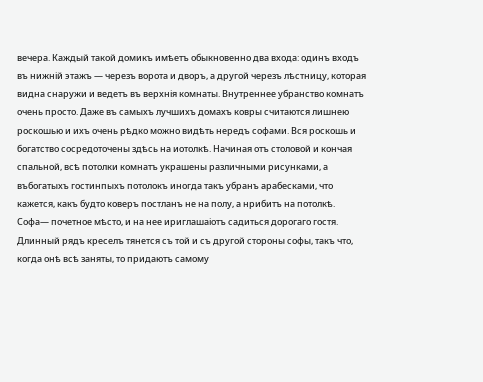вечера. Каждый такой домикъ имѣетъ обыкновенно два входа: одинъ входъ въ нижній этажъ — черезъ ворота и дворъ, а другой черезъ лѣстницу, которая видна снаружи и ведетъ въ верхнія комнаты. Внутреннее убранство комнатъ очень просто. Даже въ самыхъ лучшихъ домахъ ковры считаются лишнею роскошью и ихъ очень рѣдко можно видѣть нередъ софами. Вся роскошь и богатство сосредоточены здѣсь на иотолкѣ. Начиная отъ столовой и кончая спальной, всѣ потолки комнатъ украшены различными рисунками, а въбогатыхъ гостинпыхъ потолокъ иногда такъ убранъ арабесками, что кажется, какъ будто коверъ постланъ не на полу, а нрибитъ на потолкѣ. Софа— почетное мѣсто, и на нее ириглашаіотъ садиться дорогаго гостя. Длинный рядъ креселъ тянется съ той и съ другой стороны софы, такъ что, когда онѣ всѣ заняты, то придаютъ самому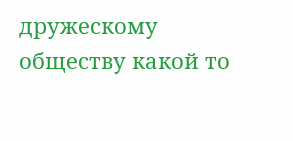дружескому обществу какой то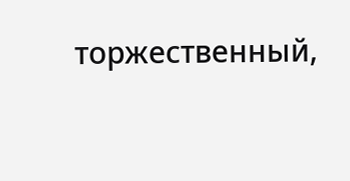торжественный,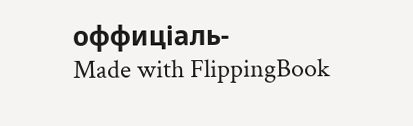оффиціаль-
Made with FlippingBook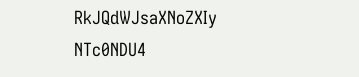RkJQdWJsaXNoZXIy NTc0NDU4